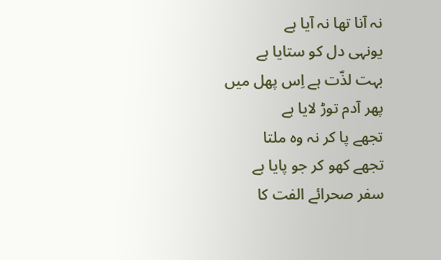نہ آنا تھا نہ آیا ہے
یونہی دل کو ستایا ہے
بہت لذّت ہے اِس پھل میں
پھر آدم توڑ لایا ہے
تجھے پا کر نہ وہ ملتا
تجھے کھو کر جو پایا ہے
سفر صحرائے الفت کا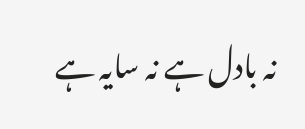نہ بادل ہے نہ سایہ ہے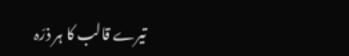تیرے قالب کا ہر ذرّہ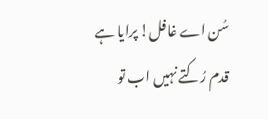سُن اے غافل! پرایا ہے
قدم رُکتے نہیں اب تو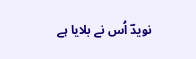نویدؔ اُس نے بلایا ہے